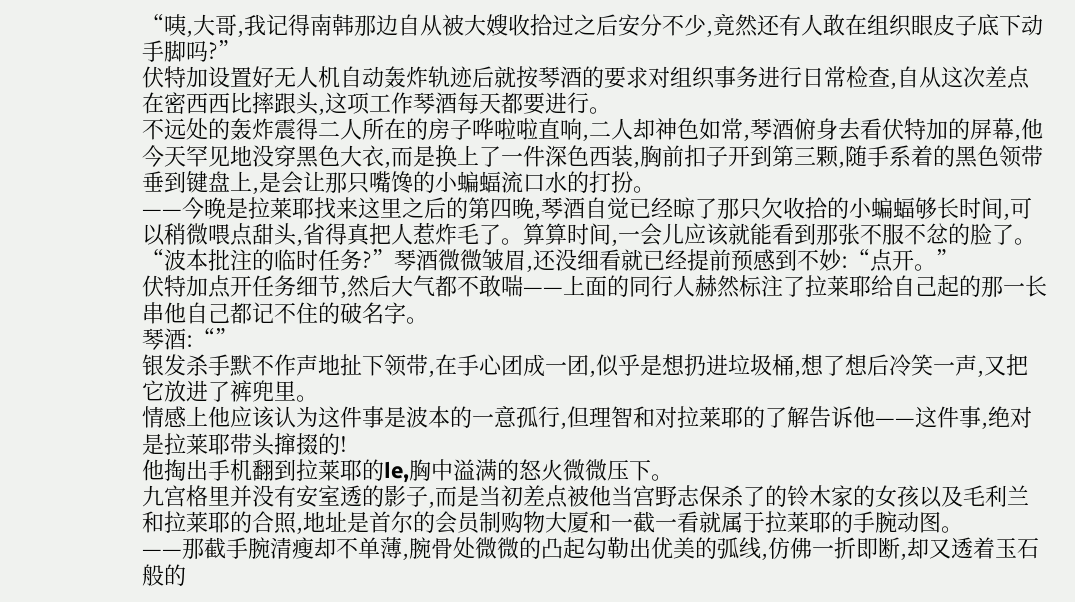“咦,大哥,我记得南韩那边自从被大嫂收拾过之后安分不少,竟然还有人敢在组织眼皮子底下动手脚吗?”
伏特加设置好无人机自动轰炸轨迹后就按琴酒的要求对组织事务进行日常检查,自从这次差点在密西西比摔跟头,这项工作琴酒每天都要进行。
不远处的轰炸震得二人所在的房子哗啦啦直响,二人却神色如常,琴酒俯身去看伏特加的屏幕,他今天罕见地没穿黑色大衣,而是换上了一件深色西装,胸前扣子开到第三颗,随手系着的黑色领带垂到键盘上,是会让那只嘴馋的小蝙蝠流口水的打扮。
——今晚是拉莱耶找来这里之后的第四晚,琴酒自觉已经晾了那只欠收拾的小蝙蝠够长时间,可以稍微喂点甜头,省得真把人惹炸毛了。算算时间,一会儿应该就能看到那张不服不忿的脸了。
“波本批注的临时任务?”琴酒微微皱眉,还没细看就已经提前预感到不妙:“点开。”
伏特加点开任务细节,然后大气都不敢喘——上面的同行人赫然标注了拉莱耶给自己起的那一长串他自己都记不住的破名字。
琴酒:“”
银发杀手默不作声地扯下领带,在手心团成一团,似乎是想扔进垃圾桶,想了想后冷笑一声,又把它放进了裤兜里。
情感上他应该认为这件事是波本的一意孤行,但理智和对拉莱耶的了解告诉他——这件事,绝对是拉莱耶带头撺掇的!
他掏出手机翻到拉莱耶的le,胸中溢满的怒火微微压下。
九宫格里并没有安室透的影子,而是当初差点被他当宫野志保杀了的铃木家的女孩以及毛利兰和拉莱耶的合照,地址是首尔的会员制购物大厦和一截一看就属于拉莱耶的手腕动图。
——那截手腕清瘦却不单薄,腕骨处微微的凸起勾勒出优美的弧线,仿佛一折即断,却又透着玉石般的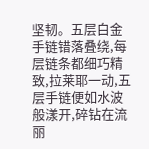坚韧。五层白金手链错落叠绕,每层链条都细巧精致,拉莱耶一动,五层手链便如水波般漾开,碎钻在流丽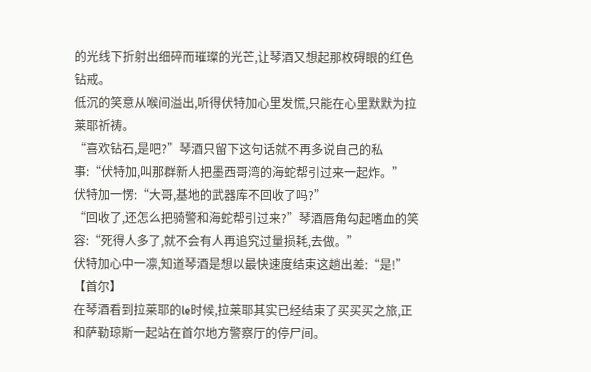的光线下折射出细碎而璀璨的光芒,让琴酒又想起那枚碍眼的红色钻戒。
低沉的笑意从喉间溢出,听得伏特加心里发慌,只能在心里默默为拉莱耶祈祷。
“喜欢钻石,是吧?”琴酒只留下这句话就不再多说自己的私事:“伏特加,叫那群新人把墨西哥湾的海蛇帮引过来一起炸。”
伏特加一愣:“大哥,基地的武器库不回收了吗?”
“回收了,还怎么把骑警和海蛇帮引过来?”琴酒唇角勾起嗜血的笑容:“死得人多了,就不会有人再追究过量损耗,去做。”
伏特加心中一凛,知道琴酒是想以最快速度结束这趟出差:“是!”
【首尔】
在琴酒看到拉莱耶的le时候,拉莱耶其实已经结束了买买买之旅,正和萨勒琼斯一起站在首尔地方警察厅的停尸间。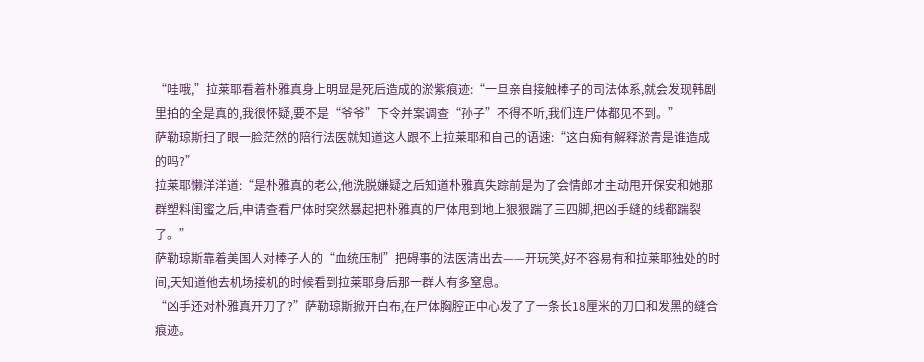“哇哦,”拉莱耶看着朴雅真身上明显是死后造成的淤紫痕迹:“一旦亲自接触棒子的司法体系,就会发现韩剧里拍的全是真的,我很怀疑,要不是“爷爷”下令并案调查“孙子”不得不听,我们连尸体都见不到。”
萨勒琼斯扫了眼一脸茫然的陪行法医就知道这人跟不上拉莱耶和自己的语速:“这白痴有解释淤青是谁造成的吗?”
拉莱耶懒洋洋道:“是朴雅真的老公,他洗脱嫌疑之后知道朴雅真失踪前是为了会情郎才主动甩开保安和她那群塑料闺蜜之后,申请查看尸体时突然暴起把朴雅真的尸体甩到地上狠狠踹了三四脚,把凶手缝的线都踹裂了。”
萨勒琼斯靠着美国人对棒子人的“血统压制”把碍事的法医清出去——开玩笑,好不容易有和拉莱耶独处的时间,天知道他去机场接机的时候看到拉莱耶身后那一群人有多窒息。
“凶手还对朴雅真开刀了?”萨勒琼斯掀开白布,在尸体胸腔正中心发了了一条长18厘米的刀口和发黑的缝合痕迹。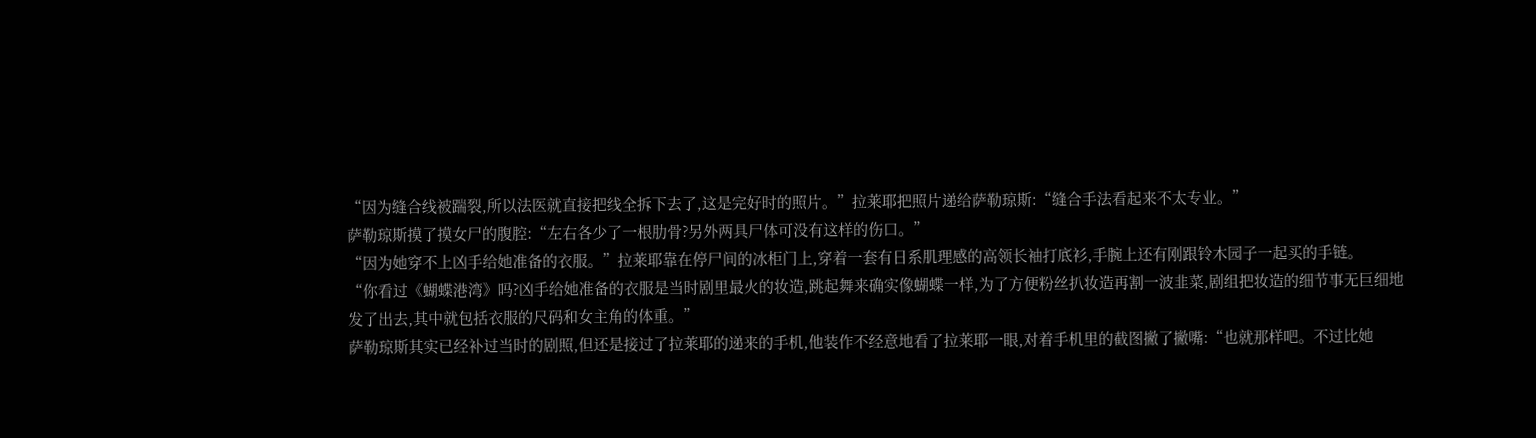“因为缝合线被踹裂,所以法医就直接把线全拆下去了,这是完好时的照片。”拉莱耶把照片递给萨勒琼斯:“缝合手法看起来不太专业。”
萨勒琼斯摸了摸女尸的腹腔:“左右各少了一根肋骨?另外两具尸体可没有这样的伤口。”
“因为她穿不上凶手给她准备的衣服。”拉莱耶靠在停尸间的冰柜门上,穿着一套有日系肌理感的高领长袖打底衫,手腕上还有刚跟铃木园子一起买的手链。
“你看过《蝴蝶港湾》吗?凶手给她准备的衣服是当时剧里最火的妆造,跳起舞来确实像蝴蝶一样,为了方便粉丝扒妆造再割一波韭菜,剧组把妆造的细节事无巨细地发了出去,其中就包括衣服的尺码和女主角的体重。”
萨勒琼斯其实已经补过当时的剧照,但还是接过了拉莱耶的递来的手机,他装作不经意地看了拉莱耶一眼,对着手机里的截图撇了撇嘴:“也就那样吧。不过比她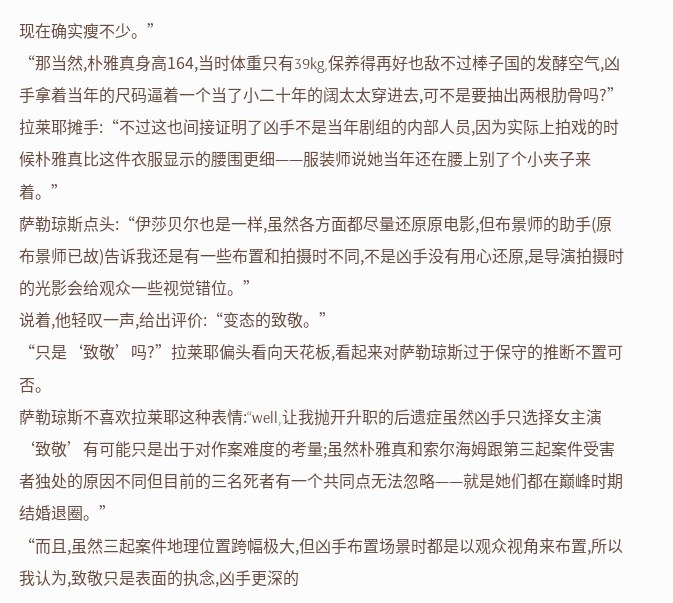现在确实瘦不少。”
“那当然,朴雅真身高164,当时体重只有39kg,保养得再好也敌不过棒子国的发酵空气,凶手拿着当年的尺码逼着一个当了小二十年的阔太太穿进去,可不是要抽出两根肋骨吗?”
拉莱耶摊手:“不过这也间接证明了凶手不是当年剧组的内部人员,因为实际上拍戏的时候朴雅真比这件衣服显示的腰围更细——服装师说她当年还在腰上别了个小夹子来着。”
萨勒琼斯点头:“伊莎贝尔也是一样,虽然各方面都尽量还原原电影,但布景师的助手(原布景师已故)告诉我还是有一些布置和拍摄时不同,不是凶手没有用心还原,是导演拍摄时的光影会给观众一些视觉错位。”
说着,他轻叹一声,给出评价:“变态的致敬。”
“只是‘致敬’吗?”拉莱耶偏头看向天花板,看起来对萨勒琼斯过于保守的推断不置可否。
萨勒琼斯不喜欢拉莱耶这种表情:“well,让我抛开升职的后遗症虽然凶手只选择女主演‘致敬’有可能只是出于对作案难度的考量;虽然朴雅真和索尔海姆跟第三起案件受害者独处的原因不同但目前的三名死者有一个共同点无法忽略——就是她们都在巅峰时期结婚退圈。”
“而且,虽然三起案件地理位置跨幅极大,但凶手布置场景时都是以观众视角来布置,所以我认为,致敬只是表面的执念,凶手更深的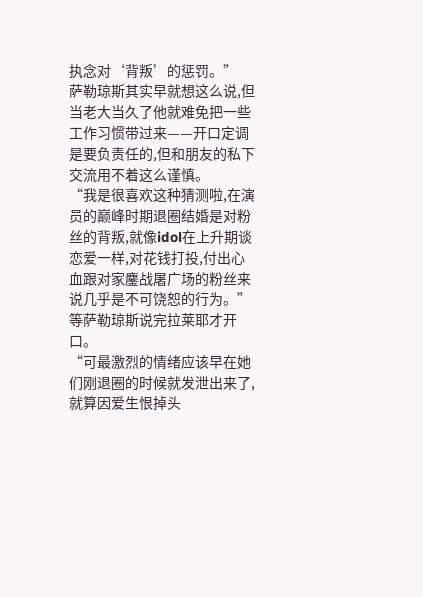执念对‘背叛’的惩罚。”
萨勒琼斯其实早就想这么说,但当老大当久了他就难免把一些工作习惯带过来——开口定调是要负责任的,但和朋友的私下交流用不着这么谨慎。
“我是很喜欢这种猜测啦,在演员的巅峰时期退圈结婚是对粉丝的背叛,就像idol在上升期谈恋爱一样,对花钱打投,付出心血跟对家鏖战屠广场的粉丝来说几乎是不可饶恕的行为。”等萨勒琼斯说完拉莱耶才开口。
“可最激烈的情绪应该早在她们刚退圈的时候就发泄出来了,就算因爱生恨掉头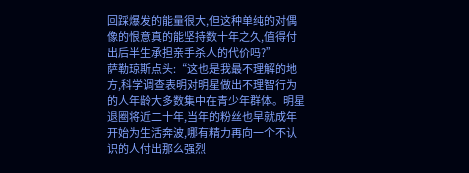回踩爆发的能量很大,但这种单纯的对偶像的恨意真的能坚持数十年之久,值得付出后半生承担亲手杀人的代价吗?”
萨勒琼斯点头:“这也是我最不理解的地方,科学调查表明对明星做出不理智行为的人年龄大多数集中在青少年群体。明星退圈将近二十年,当年的粉丝也早就成年开始为生活奔波,哪有精力再向一个不认识的人付出那么强烈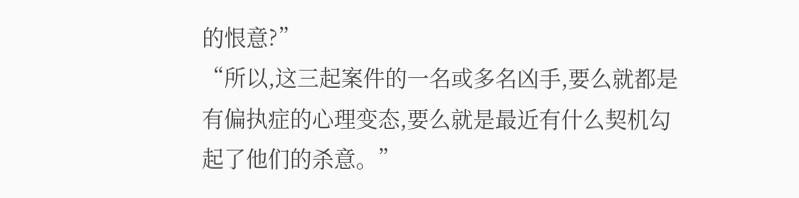的恨意?”
“所以,这三起案件的一名或多名凶手,要么就都是有偏执症的心理变态,要么就是最近有什么契机勾起了他们的杀意。”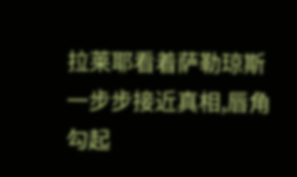拉莱耶看着萨勒琼斯一步步接近真相,唇角勾起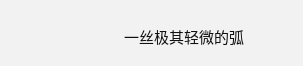一丝极其轻微的弧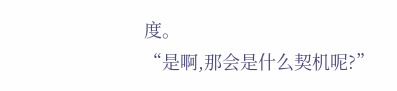度。
“是啊,那会是什么契机呢?”